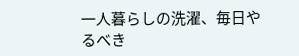一人暮らしの洗濯、毎日やるべき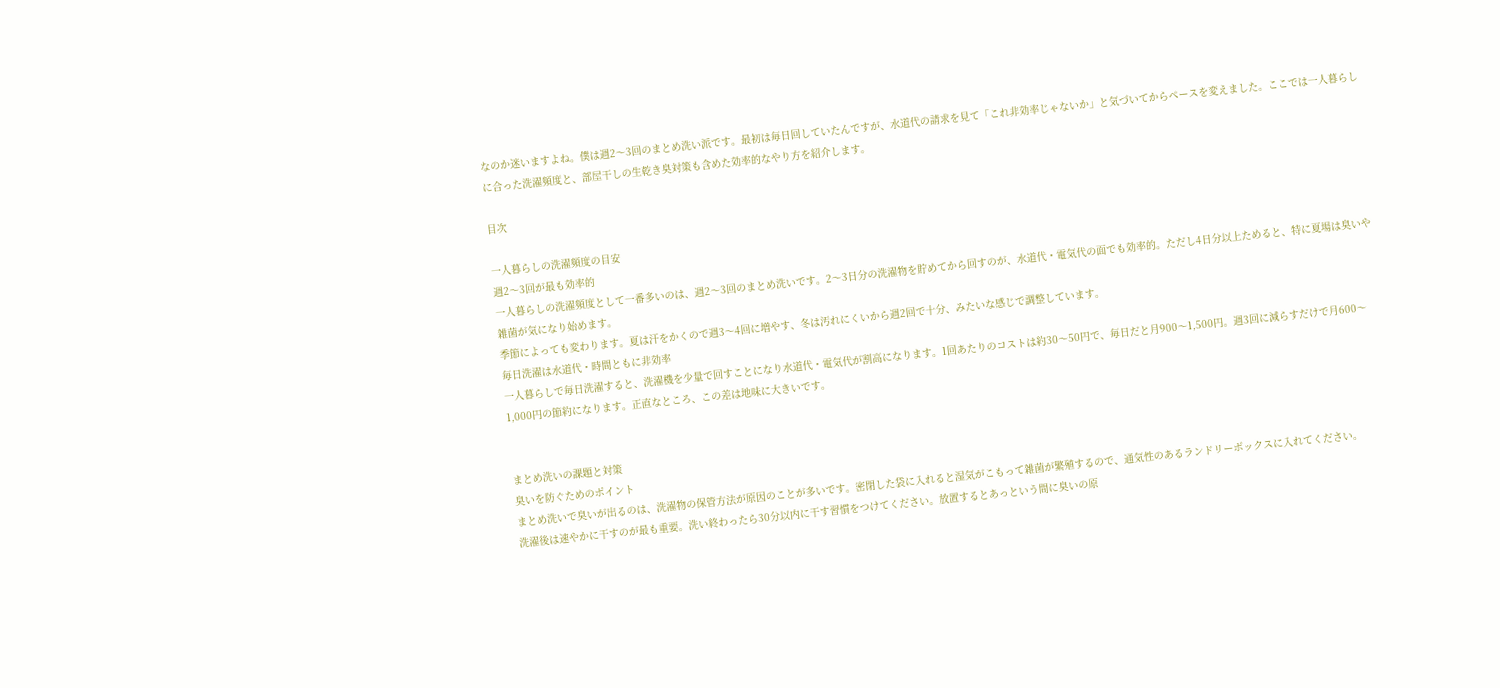なのか迷いますよね。僕は週2〜3回のまとめ洗い派です。最初は毎日回していたんですが、水道代の請求を見て「これ非効率じゃないか」と気づいてからペースを変えました。ここでは一人暮らしに合った洗濯頻度と、部屋干しの生乾き臭対策も含めた効率的なやり方を紹介します。

目次

一人暮らしの洗濯頻度の目安
週2〜3回が最も効率的
一人暮らしの洗濯頻度として一番多いのは、週2〜3回のまとめ洗いです。2〜3日分の洗濯物を貯めてから回すのが、水道代・電気代の面でも効率的。ただし4日分以上ためると、特に夏場は臭いや雑菌が気になり始めます。
季節によっても変わります。夏は汗をかくので週3〜4回に増やす、冬は汚れにくいから週2回で十分、みたいな感じで調整しています。
毎日洗濯は水道代・時間ともに非効率
一人暮らしで毎日洗濯すると、洗濯機を少量で回すことになり水道代・電気代が割高になります。1回あたりのコストは約30〜50円で、毎日だと月900〜1,500円。週3回に減らすだけで月600〜1,000円の節約になります。正直なところ、この差は地味に大きいです。


まとめ洗いの課題と対策
臭いを防ぐためのポイント
まとめ洗いで臭いが出るのは、洗濯物の保管方法が原因のことが多いです。密閉した袋に入れると湿気がこもって雑菌が繁殖するので、通気性のあるランドリーボックスに入れてください。
洗濯後は速やかに干すのが最も重要。洗い終わったら30分以内に干す習慣をつけてください。放置するとあっという間に臭いの原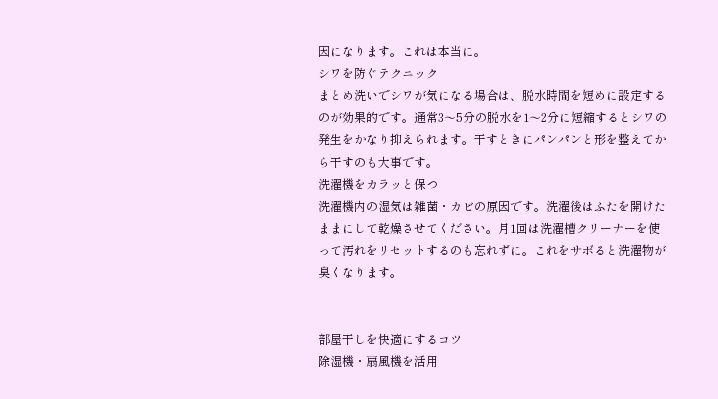因になります。これは本当に。
シワを防ぐテクニック
まとめ洗いでシワが気になる場合は、脱水時間を短めに設定するのが効果的です。通常3〜5分の脱水を1〜2分に短縮するとシワの発生をかなり抑えられます。干すときにパンパンと形を整えてから干すのも大事です。
洗濯機をカラッと保つ
洗濯機内の湿気は雑菌・カビの原因です。洗濯後はふたを開けたままにして乾燥させてください。月1回は洗濯槽クリーナーを使って汚れをリセットするのも忘れずに。これをサボると洗濯物が臭くなります。


部屋干しを快適にするコツ
除湿機・扇風機を活用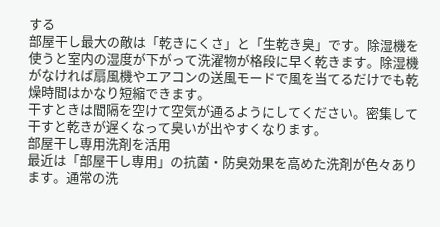する
部屋干し最大の敵は「乾きにくさ」と「生乾き臭」です。除湿機を使うと室内の湿度が下がって洗濯物が格段に早く乾きます。除湿機がなければ扇風機やエアコンの送風モードで風を当てるだけでも乾燥時間はかなり短縮できます。
干すときは間隔を空けて空気が通るようにしてください。密集して干すと乾きが遅くなって臭いが出やすくなります。
部屋干し専用洗剤を活用
最近は「部屋干し専用」の抗菌・防臭効果を高めた洗剤が色々あります。通常の洗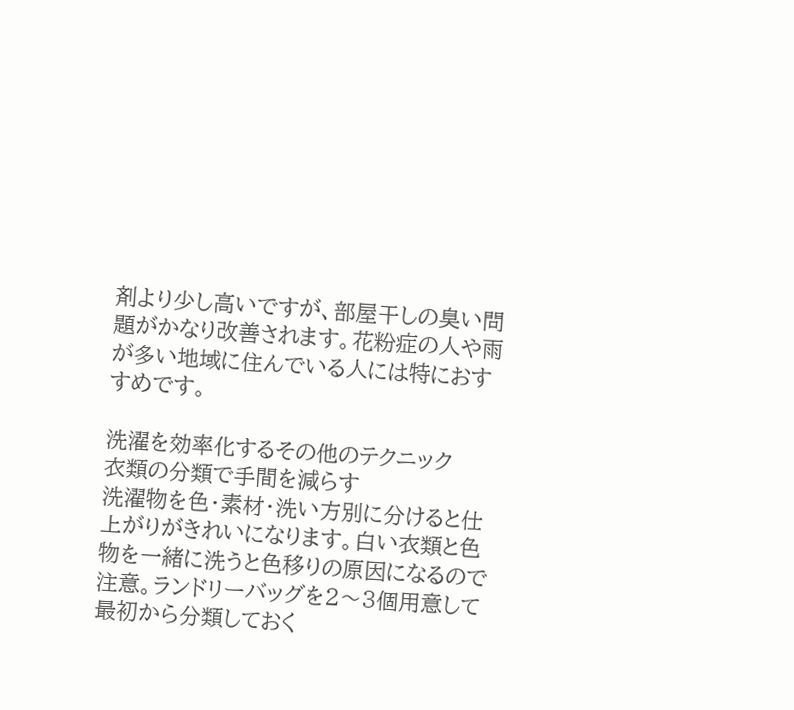剤より少し高いですが、部屋干しの臭い問題がかなり改善されます。花粉症の人や雨が多い地域に住んでいる人には特におすすめです。

洗濯を効率化するその他のテクニック
衣類の分類で手間を減らす
洗濯物を色・素材・洗い方別に分けると仕上がりがきれいになります。白い衣類と色物を一緒に洗うと色移りの原因になるので注意。ランドリーバッグを2〜3個用意して最初から分類しておく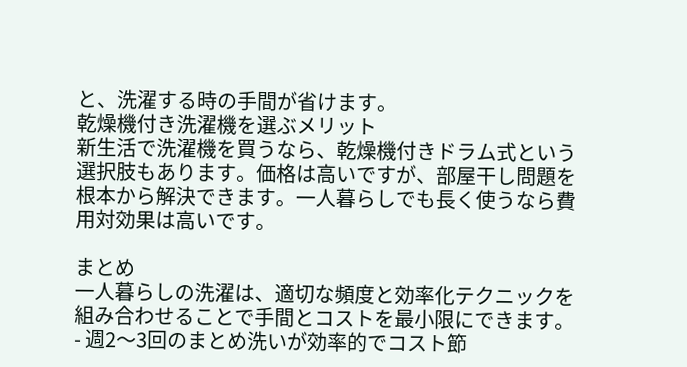と、洗濯する時の手間が省けます。
乾燥機付き洗濯機を選ぶメリット
新生活で洗濯機を買うなら、乾燥機付きドラム式という選択肢もあります。価格は高いですが、部屋干し問題を根本から解決できます。一人暮らしでも長く使うなら費用対効果は高いです。

まとめ
一人暮らしの洗濯は、適切な頻度と効率化テクニックを組み合わせることで手間とコストを最小限にできます。
- 週2〜3回のまとめ洗いが効率的でコスト節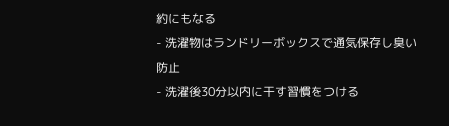約にもなる
- 洗濯物はランドリーボックスで通気保存し臭い防止
- 洗濯後30分以内に干す習慣をつける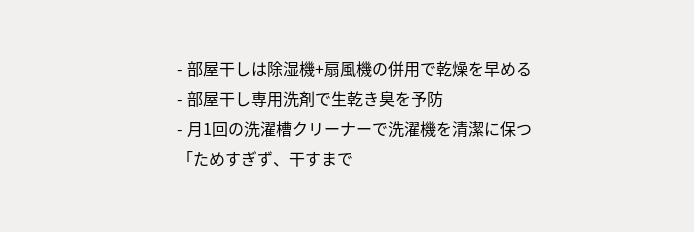- 部屋干しは除湿機+扇風機の併用で乾燥を早める
- 部屋干し専用洗剤で生乾き臭を予防
- 月1回の洗濯槽クリーナーで洗濯機を清潔に保つ
「ためすぎず、干すまで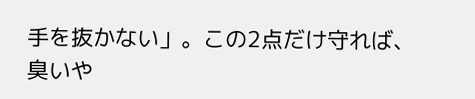手を抜かない」。この2点だけ守れば、臭いや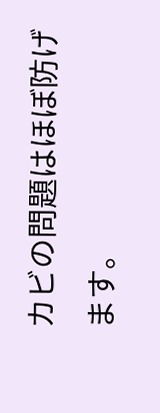カビの問題はほぼ防げます。